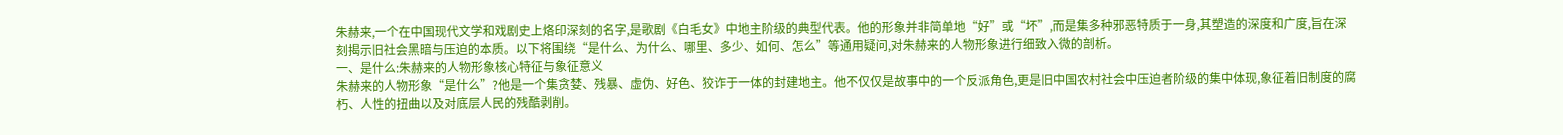朱赫来,一个在中国现代文学和戏剧史上烙印深刻的名字,是歌剧《白毛女》中地主阶级的典型代表。他的形象并非简单地“好”或“坏”,而是集多种邪恶特质于一身,其塑造的深度和广度,旨在深刻揭示旧社会黑暗与压迫的本质。以下将围绕“是什么、为什么、哪里、多少、如何、怎么”等通用疑问,对朱赫来的人物形象进行细致入微的剖析。
一、是什么:朱赫来的人物形象核心特征与象征意义
朱赫来的人物形象“是什么”?他是一个集贪婪、残暴、虚伪、好色、狡诈于一体的封建地主。他不仅仅是故事中的一个反派角色,更是旧中国农村社会中压迫者阶级的集中体现,象征着旧制度的腐朽、人性的扭曲以及对底层人民的残酷剥削。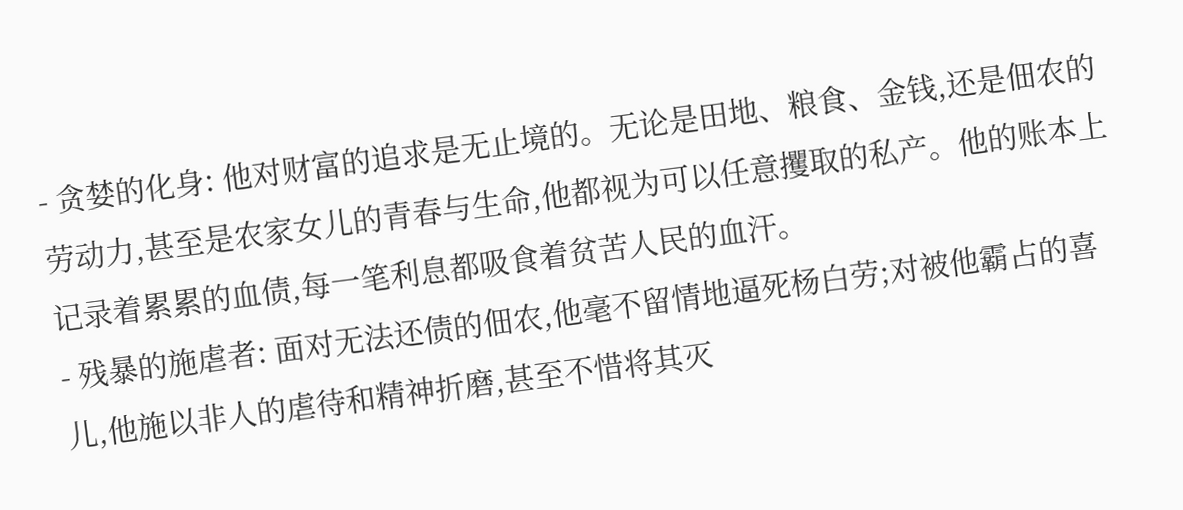- 贪婪的化身: 他对财富的追求是无止境的。无论是田地、粮食、金钱,还是佃农的劳动力,甚至是农家女儿的青春与生命,他都视为可以任意攫取的私产。他的账本上记录着累累的血债,每一笔利息都吸食着贫苦人民的血汗。
- 残暴的施虐者: 面对无法还债的佃农,他毫不留情地逼死杨白劳;对被他霸占的喜儿,他施以非人的虐待和精神折磨,甚至不惜将其灭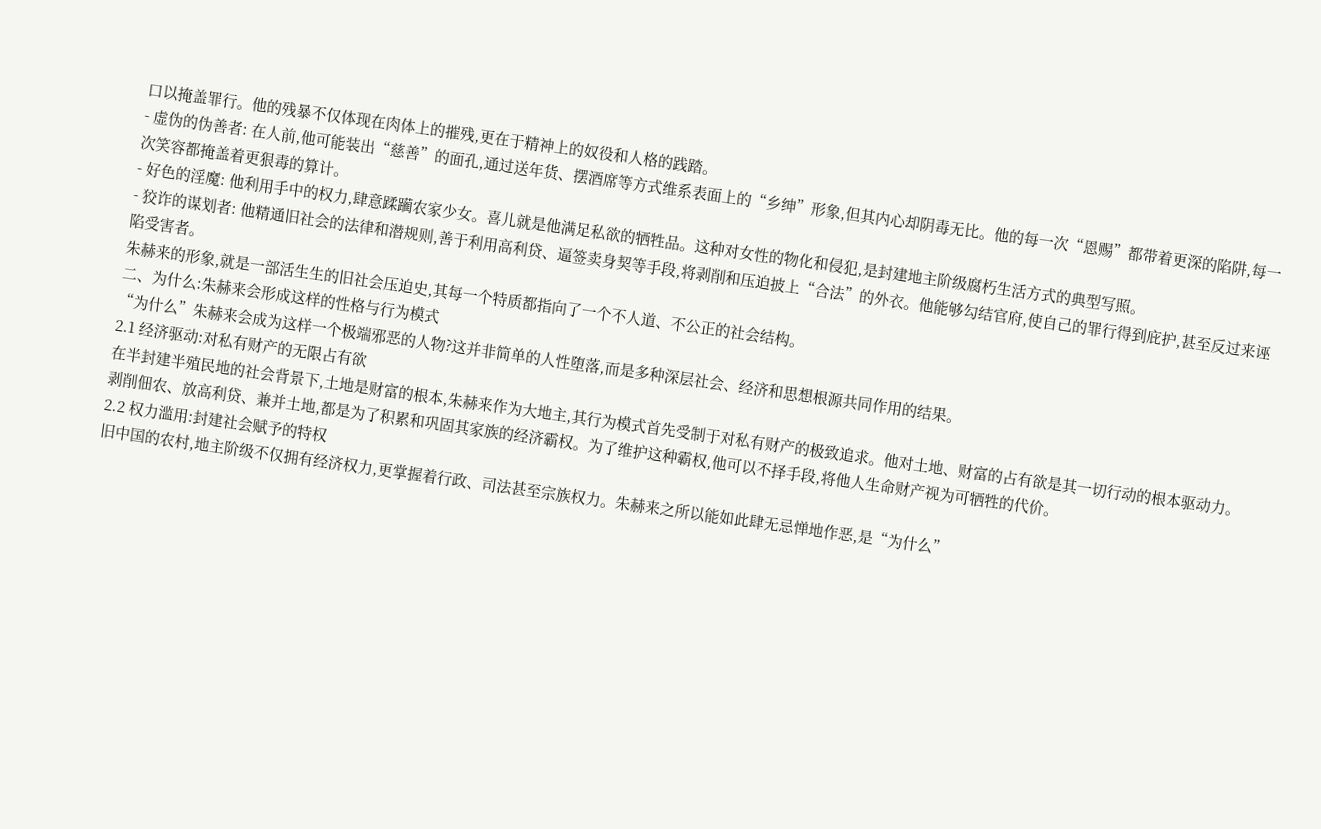口以掩盖罪行。他的残暴不仅体现在肉体上的摧残,更在于精神上的奴役和人格的践踏。
- 虚伪的伪善者: 在人前,他可能装出“慈善”的面孔,通过送年货、摆酒席等方式维系表面上的“乡绅”形象,但其内心却阴毒无比。他的每一次“恩赐”都带着更深的陷阱,每一次笑容都掩盖着更狠毒的算计。
- 好色的淫魔: 他利用手中的权力,肆意蹂躏农家少女。喜儿就是他满足私欲的牺牲品。这种对女性的物化和侵犯,是封建地主阶级腐朽生活方式的典型写照。
- 狡诈的谋划者: 他精通旧社会的法律和潜规则,善于利用高利贷、逼签卖身契等手段,将剥削和压迫披上“合法”的外衣。他能够勾结官府,使自己的罪行得到庇护,甚至反过来诬陷受害者。
朱赫来的形象,就是一部活生生的旧社会压迫史,其每一个特质都指向了一个不人道、不公正的社会结构。
二、为什么:朱赫来会形成这样的性格与行为模式
“为什么”朱赫来会成为这样一个极端邪恶的人物?这并非简单的人性堕落,而是多种深层社会、经济和思想根源共同作用的结果。
2.1 经济驱动:对私有财产的无限占有欲
在半封建半殖民地的社会背景下,土地是财富的根本,朱赫来作为大地主,其行为模式首先受制于对私有财产的极致追求。他对土地、财富的占有欲是其一切行动的根本驱动力。 剥削佃农、放高利贷、兼并土地,都是为了积累和巩固其家族的经济霸权。为了维护这种霸权,他可以不择手段,将他人生命财产视为可牺牲的代价。
2.2 权力滥用:封建社会赋予的特权
旧中国的农村,地主阶级不仅拥有经济权力,更掌握着行政、司法甚至宗族权力。朱赫来之所以能如此肆无忌惮地作恶,是“为什么”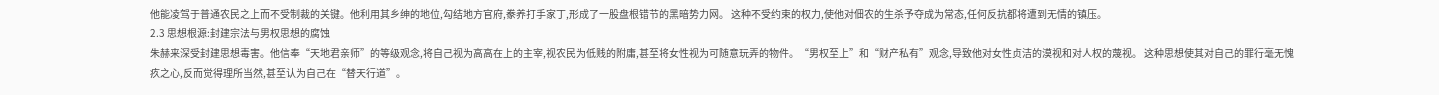他能凌驾于普通农民之上而不受制裁的关键。他利用其乡绅的地位,勾结地方官府,豢养打手家丁,形成了一股盘根错节的黑暗势力网。 这种不受约束的权力,使他对佃农的生杀予夺成为常态,任何反抗都将遭到无情的镇压。
2.3 思想根源:封建宗法与男权思想的腐蚀
朱赫来深受封建思想毒害。他信奉“天地君亲师”的等级观念,将自己视为高高在上的主宰,视农民为低贱的附庸,甚至将女性视为可随意玩弄的物件。“男权至上”和“财产私有”观念,导致他对女性贞洁的漠视和对人权的蔑视。 这种思想使其对自己的罪行毫无愧疚之心,反而觉得理所当然,甚至认为自己在“替天行道”。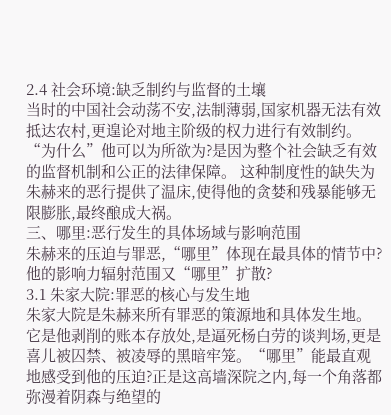2.4 社会环境:缺乏制约与监督的土壤
当时的中国社会动荡不安,法制薄弱,国家机器无法有效抵达农村,更遑论对地主阶级的权力进行有效制约。“为什么”他可以为所欲为?是因为整个社会缺乏有效的监督机制和公正的法律保障。 这种制度性的缺失为朱赫来的恶行提供了温床,使得他的贪婪和残暴能够无限膨胀,最终酿成大祸。
三、哪里:恶行发生的具体场域与影响范围
朱赫来的压迫与罪恶,“哪里”体现在最具体的情节中?他的影响力辐射范围又“哪里”扩散?
3.1 朱家大院:罪恶的核心与发生地
朱家大院是朱赫来所有罪恶的策源地和具体发生地。它是他剥削的账本存放处,是逼死杨白劳的谈判场,更是喜儿被囚禁、被凌辱的黑暗牢笼。“哪里”能最直观地感受到他的压迫?正是这高墙深院之内,每一个角落都弥漫着阴森与绝望的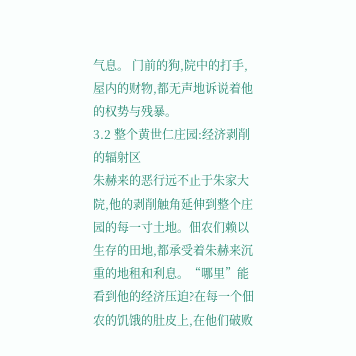气息。 门前的狗,院中的打手,屋内的财物,都无声地诉说着他的权势与残暴。
3.2 整个黄世仁庄园:经济剥削的辐射区
朱赫来的恶行远不止于朱家大院,他的剥削触角延伸到整个庄园的每一寸土地。佃农们赖以生存的田地,都承受着朱赫来沉重的地租和利息。“哪里”能看到他的经济压迫?在每一个佃农的饥饿的肚皮上,在他们破败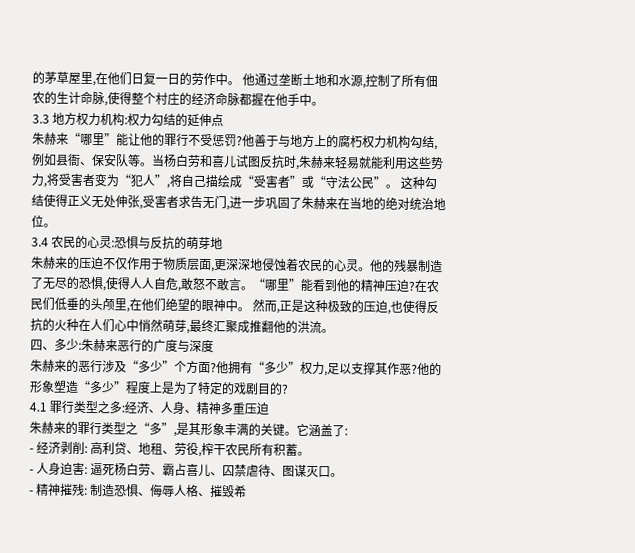的茅草屋里,在他们日复一日的劳作中。 他通过垄断土地和水源,控制了所有佃农的生计命脉,使得整个村庄的经济命脉都握在他手中。
3.3 地方权力机构:权力勾结的延伸点
朱赫来“哪里”能让他的罪行不受惩罚?他善于与地方上的腐朽权力机构勾结,例如县衙、保安队等。当杨白劳和喜儿试图反抗时,朱赫来轻易就能利用这些势力,将受害者变为“犯人”,将自己描绘成“受害者”或“守法公民”。 这种勾结使得正义无处伸张,受害者求告无门,进一步巩固了朱赫来在当地的绝对统治地位。
3.4 农民的心灵:恐惧与反抗的萌芽地
朱赫来的压迫不仅作用于物质层面,更深深地侵蚀着农民的心灵。他的残暴制造了无尽的恐惧,使得人人自危,敢怒不敢言。“哪里”能看到他的精神压迫?在农民们低垂的头颅里,在他们绝望的眼神中。 然而,正是这种极致的压迫,也使得反抗的火种在人们心中悄然萌芽,最终汇聚成推翻他的洪流。
四、多少:朱赫来恶行的广度与深度
朱赫来的恶行涉及“多少”个方面?他拥有“多少”权力,足以支撑其作恶?他的形象塑造“多少”程度上是为了特定的戏剧目的?
4.1 罪行类型之多:经济、人身、精神多重压迫
朱赫来的罪行类型之“多”,是其形象丰满的关键。它涵盖了:
- 经济剥削: 高利贷、地租、劳役,榨干农民所有积蓄。
- 人身迫害: 逼死杨白劳、霸占喜儿、囚禁虐待、图谋灭口。
- 精神摧残: 制造恐惧、侮辱人格、摧毁希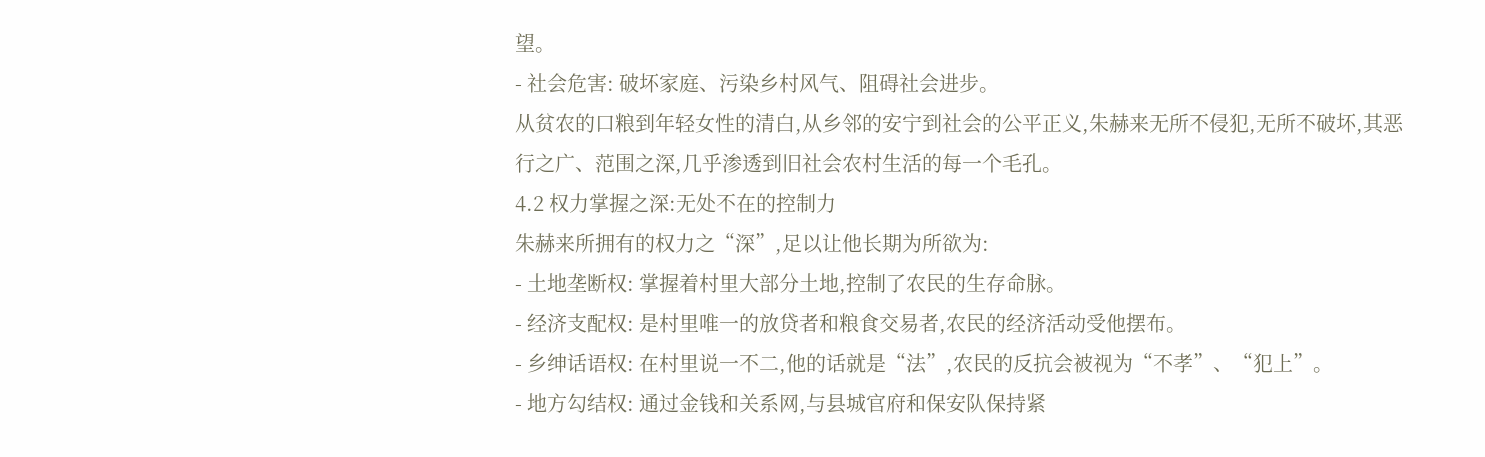望。
- 社会危害: 破坏家庭、污染乡村风气、阻碍社会进步。
从贫农的口粮到年轻女性的清白,从乡邻的安宁到社会的公平正义,朱赫来无所不侵犯,无所不破坏,其恶行之广、范围之深,几乎渗透到旧社会农村生活的每一个毛孔。
4.2 权力掌握之深:无处不在的控制力
朱赫来所拥有的权力之“深”,足以让他长期为所欲为:
- 土地垄断权: 掌握着村里大部分土地,控制了农民的生存命脉。
- 经济支配权: 是村里唯一的放贷者和粮食交易者,农民的经济活动受他摆布。
- 乡绅话语权: 在村里说一不二,他的话就是“法”,农民的反抗会被视为“不孝”、“犯上”。
- 地方勾结权: 通过金钱和关系网,与县城官府和保安队保持紧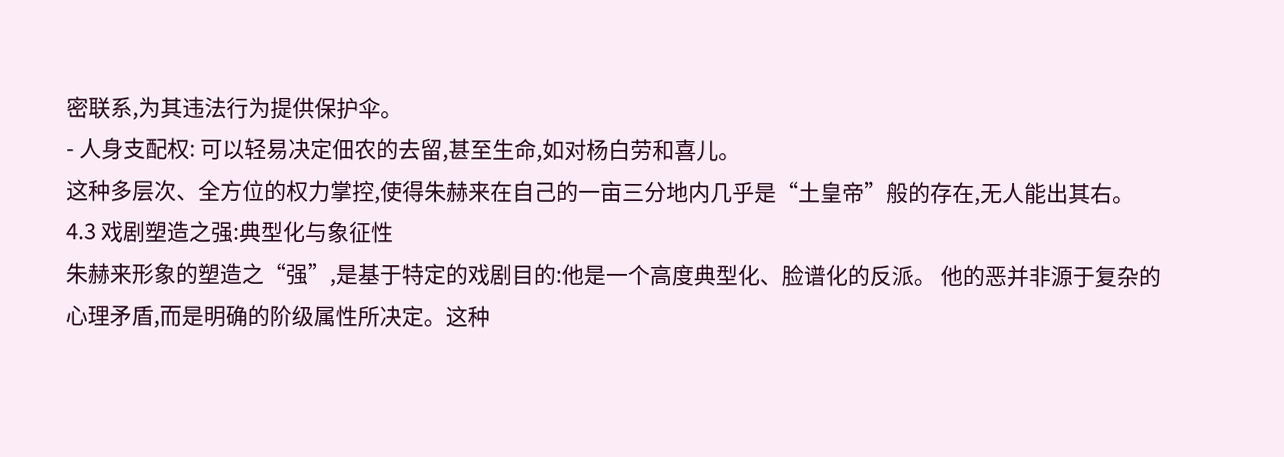密联系,为其违法行为提供保护伞。
- 人身支配权: 可以轻易决定佃农的去留,甚至生命,如对杨白劳和喜儿。
这种多层次、全方位的权力掌控,使得朱赫来在自己的一亩三分地内几乎是“土皇帝”般的存在,无人能出其右。
4.3 戏剧塑造之强:典型化与象征性
朱赫来形象的塑造之“强”,是基于特定的戏剧目的:他是一个高度典型化、脸谱化的反派。 他的恶并非源于复杂的心理矛盾,而是明确的阶级属性所决定。这种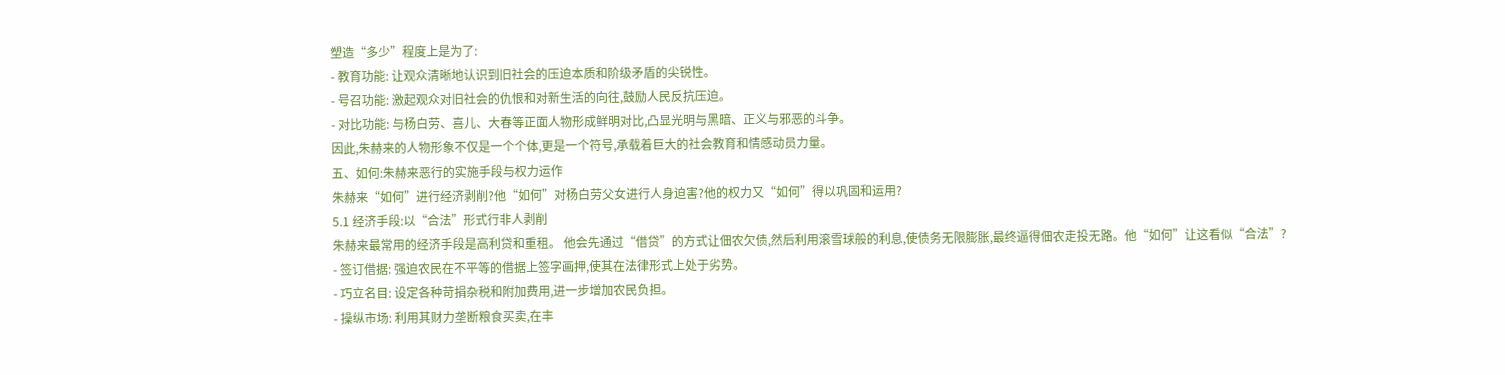塑造“多少”程度上是为了:
- 教育功能: 让观众清晰地认识到旧社会的压迫本质和阶级矛盾的尖锐性。
- 号召功能: 激起观众对旧社会的仇恨和对新生活的向往,鼓励人民反抗压迫。
- 对比功能: 与杨白劳、喜儿、大春等正面人物形成鲜明对比,凸显光明与黑暗、正义与邪恶的斗争。
因此,朱赫来的人物形象不仅是一个个体,更是一个符号,承载着巨大的社会教育和情感动员力量。
五、如何:朱赫来恶行的实施手段与权力运作
朱赫来“如何”进行经济剥削?他“如何”对杨白劳父女进行人身迫害?他的权力又“如何”得以巩固和运用?
5.1 经济手段:以“合法”形式行非人剥削
朱赫来最常用的经济手段是高利贷和重租。 他会先通过“借贷”的方式让佃农欠债,然后利用滚雪球般的利息,使债务无限膨胀,最终逼得佃农走投无路。他“如何”让这看似“合法”?
- 签订借据: 强迫农民在不平等的借据上签字画押,使其在法律形式上处于劣势。
- 巧立名目: 设定各种苛捐杂税和附加费用,进一步增加农民负担。
- 操纵市场: 利用其财力垄断粮食买卖,在丰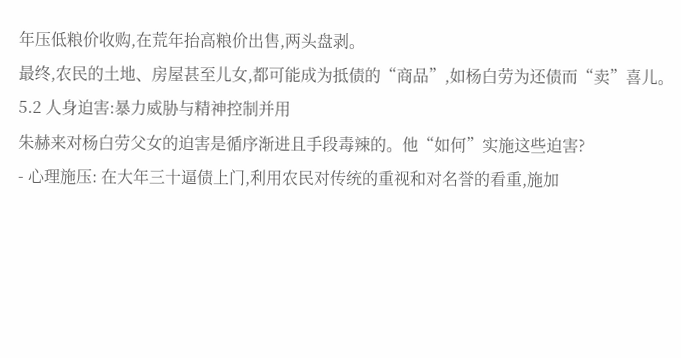年压低粮价收购,在荒年抬高粮价出售,两头盘剥。
最终,农民的土地、房屋甚至儿女,都可能成为抵债的“商品”,如杨白劳为还债而“卖”喜儿。
5.2 人身迫害:暴力威胁与精神控制并用
朱赫来对杨白劳父女的迫害是循序渐进且手段毒辣的。他“如何”实施这些迫害?
- 心理施压: 在大年三十逼债上门,利用农民对传统的重视和对名誉的看重,施加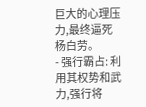巨大的心理压力,最终逼死杨白劳。
- 强行霸占: 利用其权势和武力,强行将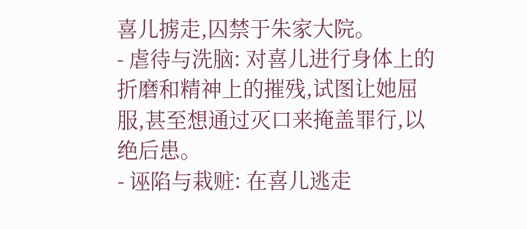喜儿掳走,囚禁于朱家大院。
- 虐待与洗脑: 对喜儿进行身体上的折磨和精神上的摧残,试图让她屈服,甚至想通过灭口来掩盖罪行,以绝后患。
- 诬陷与栽赃: 在喜儿逃走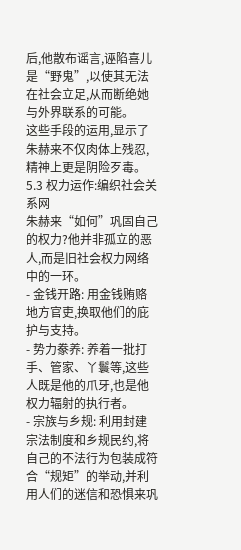后,他散布谣言,诬陷喜儿是“野鬼”,以使其无法在社会立足,从而断绝她与外界联系的可能。
这些手段的运用,显示了朱赫来不仅肉体上残忍,精神上更是阴险歹毒。
5.3 权力运作:编织社会关系网
朱赫来“如何”巩固自己的权力?他并非孤立的恶人,而是旧社会权力网络中的一环。
- 金钱开路: 用金钱贿赂地方官吏,换取他们的庇护与支持。
- 势力豢养: 养着一批打手、管家、丫鬟等,这些人既是他的爪牙,也是他权力辐射的执行者。
- 宗族与乡规: 利用封建宗法制度和乡规民约,将自己的不法行为包装成符合“规矩”的举动,并利用人们的迷信和恐惧来巩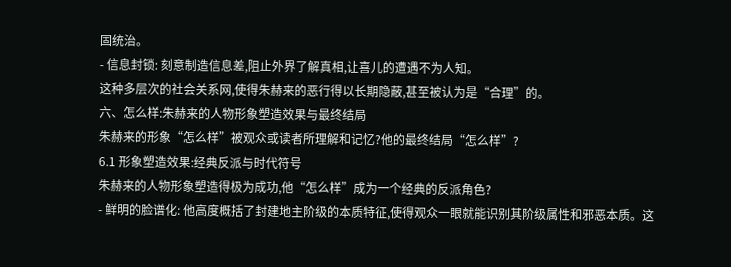固统治。
- 信息封锁: 刻意制造信息差,阻止外界了解真相,让喜儿的遭遇不为人知。
这种多层次的社会关系网,使得朱赫来的恶行得以长期隐蔽,甚至被认为是“合理”的。
六、怎么样:朱赫来的人物形象塑造效果与最终结局
朱赫来的形象“怎么样”被观众或读者所理解和记忆?他的最终结局“怎么样”?
6.1 形象塑造效果:经典反派与时代符号
朱赫来的人物形象塑造得极为成功,他“怎么样”成为一个经典的反派角色?
- 鲜明的脸谱化: 他高度概括了封建地主阶级的本质特征,使得观众一眼就能识别其阶级属性和邪恶本质。这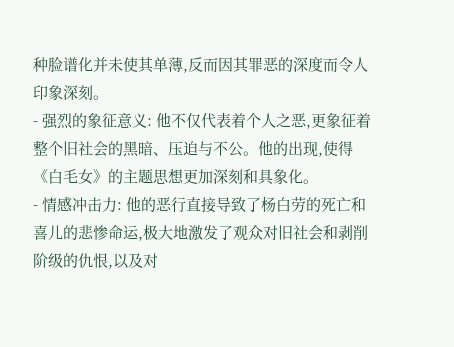种脸谱化并未使其单薄,反而因其罪恶的深度而令人印象深刻。
- 强烈的象征意义: 他不仅代表着个人之恶,更象征着整个旧社会的黑暗、压迫与不公。他的出现,使得《白毛女》的主题思想更加深刻和具象化。
- 情感冲击力: 他的恶行直接导致了杨白劳的死亡和喜儿的悲惨命运,极大地激发了观众对旧社会和剥削阶级的仇恨,以及对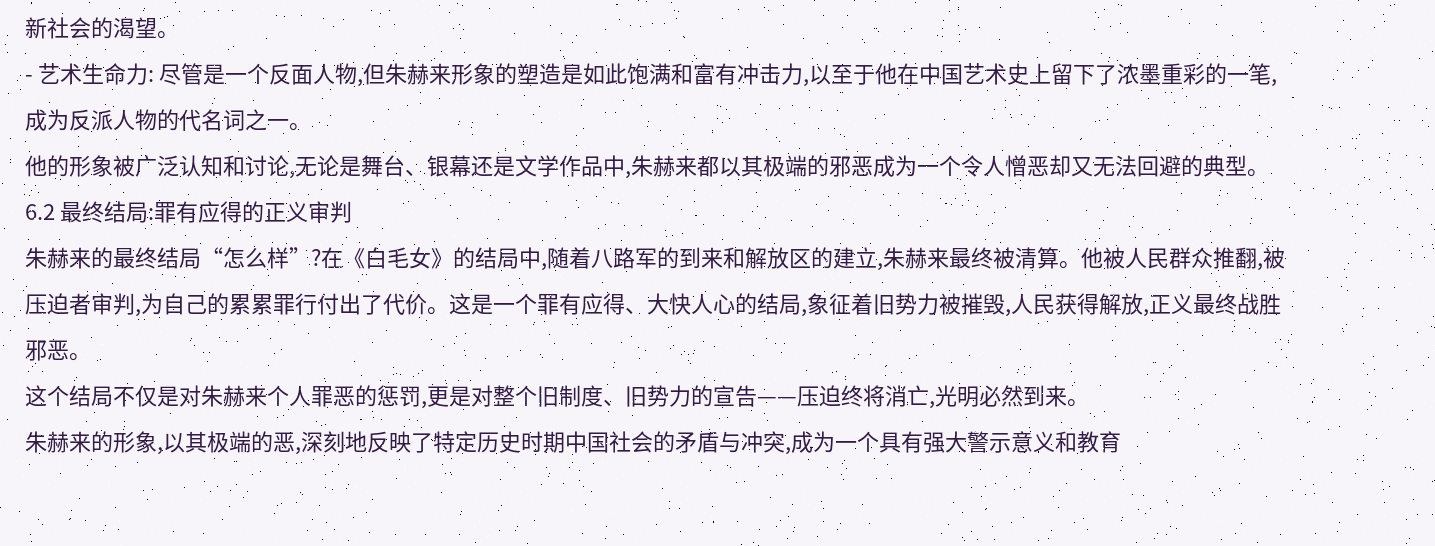新社会的渴望。
- 艺术生命力: 尽管是一个反面人物,但朱赫来形象的塑造是如此饱满和富有冲击力,以至于他在中国艺术史上留下了浓墨重彩的一笔,成为反派人物的代名词之一。
他的形象被广泛认知和讨论,无论是舞台、银幕还是文学作品中,朱赫来都以其极端的邪恶成为一个令人憎恶却又无法回避的典型。
6.2 最终结局:罪有应得的正义审判
朱赫来的最终结局“怎么样”?在《白毛女》的结局中,随着八路军的到来和解放区的建立,朱赫来最终被清算。他被人民群众推翻,被压迫者审判,为自己的累累罪行付出了代价。这是一个罪有应得、大快人心的结局,象征着旧势力被摧毁,人民获得解放,正义最终战胜邪恶。
这个结局不仅是对朱赫来个人罪恶的惩罚,更是对整个旧制度、旧势力的宣告——压迫终将消亡,光明必然到来。
朱赫来的形象,以其极端的恶,深刻地反映了特定历史时期中国社会的矛盾与冲突,成为一个具有强大警示意义和教育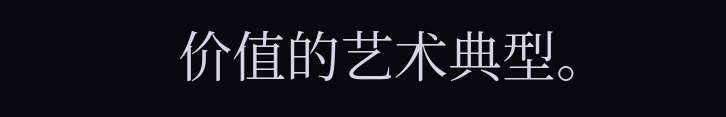价值的艺术典型。